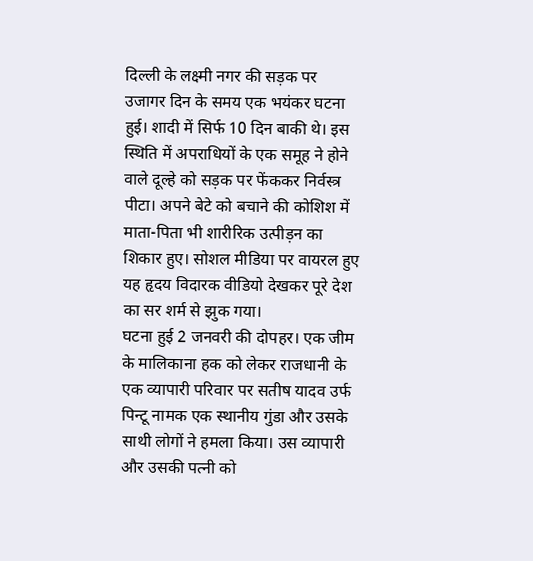दिल्ली के लक्ष्मी नगर की सड़क पर उजागर दिन के समय एक भयंकर घटना हुई। शादी में सिर्फ 10 दिन बाकी थे। इस स्थिति में अपराधियों के एक समूह ने होने वाले दूल्हे को सड़क पर फेंककर निर्वस्त्र पीटा। अपने बेटे को बचाने की कोशिश में माता-पिता भी शारीरिक उत्पीड़न का शिकार हुए। सोशल मीडिया पर वायरल हुए यह हृदय विदारक वीडियो देखकर पूरे देश का सर शर्म से झुक गया।
घटना हुई 2 जनवरी की दोपहर। एक जीम के मालिकाना हक को लेकर राजधानी के एक व्यापारी परिवार पर सतीष यादव उर्फ पिन्टू नामक एक स्थानीय गुंडा और उसके साथी लोगों ने हमला किया। उस व्यापारी और उसकी पत्नी को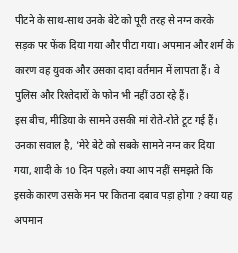पीटने के साथ-साथ उनके बेटे को पूरी तरह से नग्न करके सड़क पर फेंक दिया गया और पीटा गया। अपमान और शर्म के कारण वह युवक और उसका दादा वर्तमान में लापता हैं। वे पुलिस और रिश्तेदारों के फोन भी नहीं उठा रहे हैं।
इस बीच, मीडिया के सामने उसकी मां रोते-रोते टूट गई हैं। उनका सवाल है, 'मेरे बेटे को सबके सामने नग्न कर दिया गया, शादी के 10 दिन पहले। क्या आप नहीं समझते कि इसके कारण उसके मन पर कितना दबाव पड़ा होगा ? क्या यह अपमान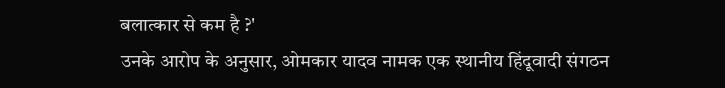बलात्कार से कम है ?'
उनके आरोप के अनुसार, ओमकार यादव नामक एक स्थानीय हिंदूवादी संगठन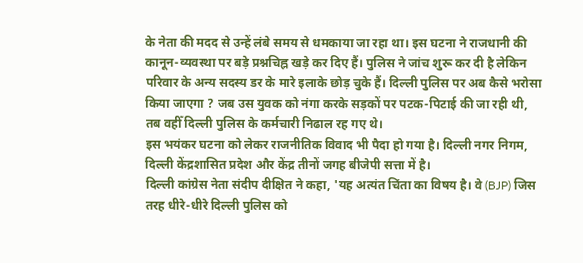के नेता की मदद से उन्हें लंबे समय से धमकाया जा रहा था। इस घटना ने राजधानी की कानून-व्यवस्था पर बड़े प्रश्नचिह्न खड़े कर दिए हैं। पुलिस ने जांच शुरू कर दी है लेकिन परिवार के अन्य सदस्य डर के मारे इलाके छोड़ चुके हैं। दिल्ली पुलिस पर अब कैसे भरोसा किया जाएगा ? जब उस युवक को नंगा करके सड़कों पर पटक-पिटाई की जा रही थी, तब वहीँ दिल्ली पुलिस के कर्मचारी निढाल रह गए थे।
इस भयंकर घटना को लेकर राजनीतिक विवाद भी पैदा हो गया है। दिल्ली नगर निगम, दिल्ली केंद्रशासित प्रदेश और केंद्र तीनों जगह बीजेपी सत्ता में है।
दिल्ली कांग्रेस नेता संदीप दीक्षित ने कहा, 'यह अत्यंत चिंता का विषय है। वे (BJP) जिस तरह धीरे-धीरे दिल्ली पुलिस को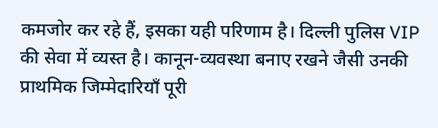कमजोर कर रहे हैं, इसका यही परिणाम है। दिल्ली पुलिस VIP की सेवा में व्यस्त है। कानून-व्यवस्था बनाए रखने जैसी उनकी प्राथमिक जिम्मेदारियाँ पूरी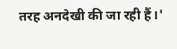तरह अनदेखी की जा रही हैं।'